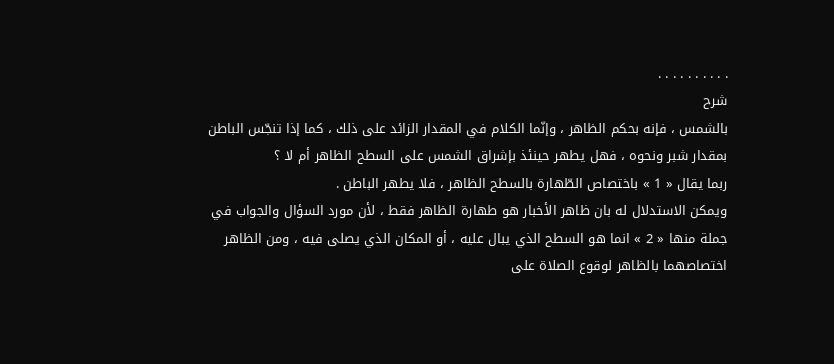. . . . . . . . . .
شرح
بالشمس ، فإنه بحكم الظاهر ، وإنّما الكلام في المقدار الزائد على ذلك ، كما إذا تنجّس الباطن بمقدار شبر ونحوه ، فهل يطهر حينئذ بإشراق الشمس على السطح الظاهر أم لا ؟
ربما يقال « 1 » باختصاص الطّهارة بالسطح الظاهر ، فلا يطهر الباطن .
ويمكن الاستدلال له بان ظاهر الأخبار هو طهارة الظاهر فقط ، لأن مورد السؤال والجواب في جملة منها « 2 » انما هو السطح الذي يبال عليه ، أو المكان الذي يصلى فيه ، ومن الظاهر اختصاصهما بالظاهر لوقوع الصلاة على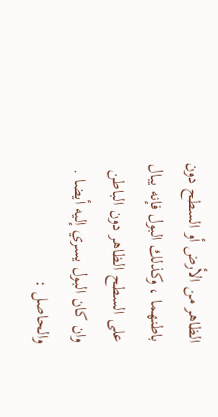الظاهر من الأرض أو السطح دون باطنهما ، وكذلك البول فإنه يبال على السطح الظاهر دون الباطن وان كان البول يسري إليه أيضا .
والحاصل :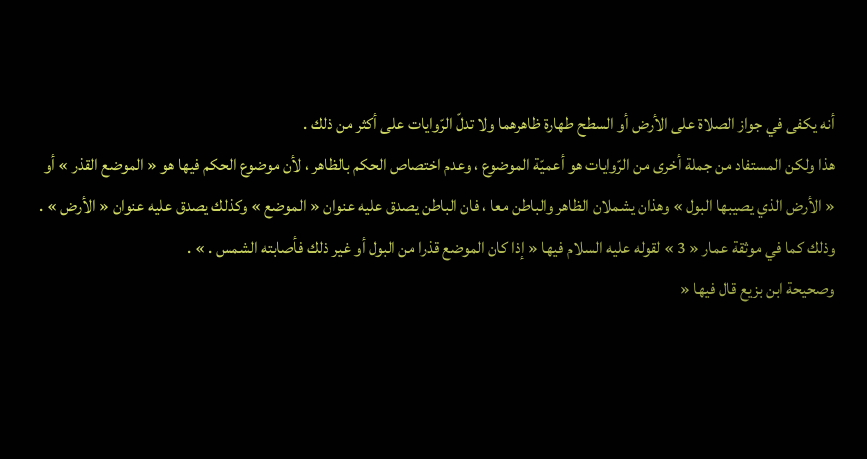أنه يكفى في جواز الصلاة على الأرض أو السطح طهارة ظاهرهما ولا تدلّ الرّوايات على أكثر من ذلك .
هذا ولكن المستفاد من جملة أخرى من الرّوايات هو أعميّة الموضوع ، وعدم اختصاص الحكم بالظاهر ، لأن موضوع الحكم فيها هو « الموضع القذر » أو « الأرض الذي يصيبها البول » وهذان يشملان الظاهر والباطن معا ، فان الباطن يصدق عليه عنوان « الموضع » وكذلك يصدق عليه عنوان « الأرض » .
وذلك كما في موثقة عمار « 3 » لقوله عليه السلام فيها « إذا كان الموضع قذرا من البول أو غير ذلك فأصابته الشمس . » .
وصحيحة ابن بزيع قال فيها «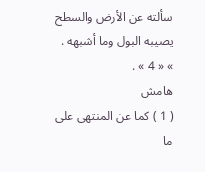سألته عن الأرض والسطح يصيبه البول وما أشبهه . » « 4 » .
هامش
( 1 ) كما عن المنتهى على ما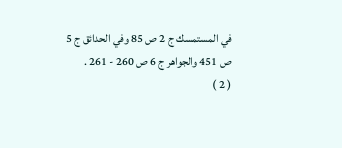في المستمسك ج 2 ص 85 وفي الحدائق ج 5 ص 451 والجواهر ج 6 ص 260 - 261 .
( 2 )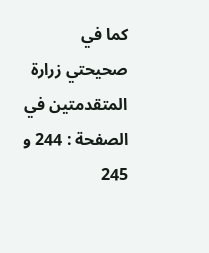كما في صحيحتي زرارة المتقدمتين في الصفحة : 244 و 245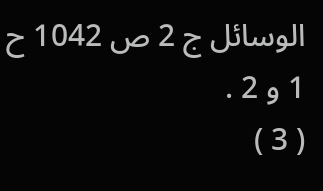الوسائل ج 2 ص 1042 ح 1 و 2 .
( 3 )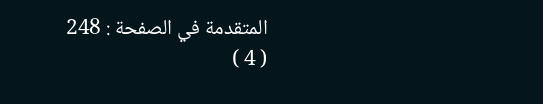المتقدمة في الصفحة : 248
( 4 )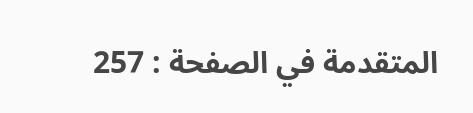المتقدمة في الصفحة : 257